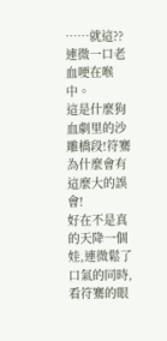……就這??
連微一口老血哽在喉中。
這是什麼狗血劇里的沙雕橋段!符騫為什麼會有這麼大的誤會!
好在不是真的天降一個娃,連微鬆了口氣的同時,看符騫的眼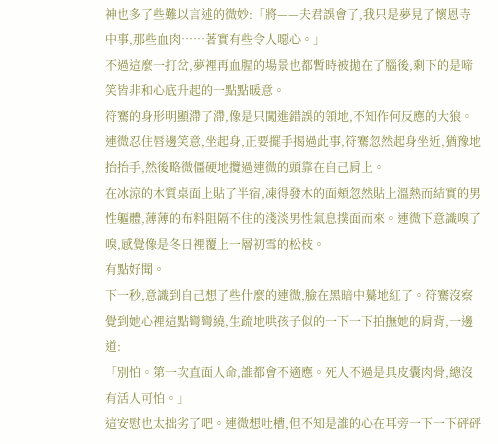神也多了些難以言述的微妙:「將——夫君誤會了,我只是夢見了懷恩寺中事,那些血肉……著實有些令人噁心。」
不過這麼一打岔,夢裡再血腥的場景也都暫時被拋在了腦後,剩下的是啼笑皆非和心底升起的一點點暖意。
符騫的身形明顯滯了滯,像是只闖進錯誤的領地,不知作何反應的大狼。連微忍住唇邊笑意,坐起身,正要擺手揭過此事,符騫忽然起身坐近,猶豫地抬抬手,然後略微僵硬地攬過連微的頭靠在自己肩上。
在冰涼的木質桌面上貼了半宿,凍得發木的面頰忽然貼上溫熱而結實的男性軀體,薄薄的布料阻隔不住的淺淡男性氣息撲面而來。連微下意識嗅了嗅,感覺像是冬日裡覆上一層初雪的松枝。
有點好聞。
下一秒,意識到自己想了些什麼的連微,臉在黑暗中驀地紅了。符騫沒察覺到她心裡這點彎彎繞,生疏地哄孩子似的一下一下拍撫她的肩背,一邊道:
「別怕。第一次直面人命,誰都會不適應。死人不過是具皮囊肉骨,總沒有活人可怕。」
這安慰也太拙劣了吧。連微想吐槽,但不知是誰的心在耳旁一下一下砰砰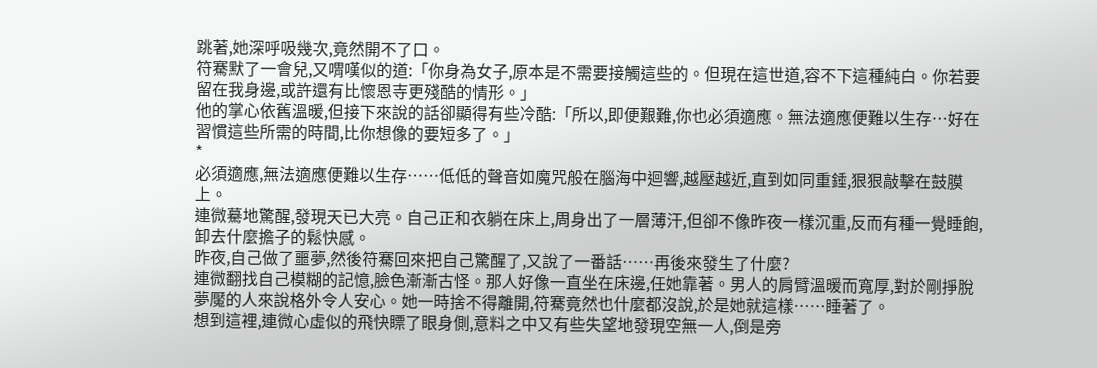跳著,她深呼吸幾次,竟然開不了口。
符騫默了一會兒,又喟嘆似的道:「你身為女子,原本是不需要接觸這些的。但現在這世道,容不下這種純白。你若要留在我身邊,或許還有比懷恩寺更殘酷的情形。」
他的掌心依舊溫暖,但接下來說的話卻顯得有些冷酷:「所以,即便艱難,你也必須適應。無法適應便難以生存…好在習慣這些所需的時間,比你想像的要短多了。」
*
必須適應,無法適應便難以生存……低低的聲音如魔咒般在腦海中迴響,越壓越近,直到如同重錘,狠狠敲擊在鼓膜上。
連微驀地驚醒,發現天已大亮。自己正和衣躺在床上,周身出了一層薄汗,但卻不像昨夜一樣沉重,反而有種一覺睡飽,卸去什麼擔子的鬆快感。
昨夜,自己做了噩夢,然後符騫回來把自己驚醒了,又說了一番話……再後來發生了什麼?
連微翻找自己模糊的記憶,臉色漸漸古怪。那人好像一直坐在床邊,任她靠著。男人的肩臂溫暖而寬厚,對於剛掙脫夢魘的人來說格外令人安心。她一時捨不得離開,符騫竟然也什麼都沒說,於是她就這樣……睡著了。
想到這裡,連微心虛似的飛快瞟了眼身側,意料之中又有些失望地發現空無一人,倒是旁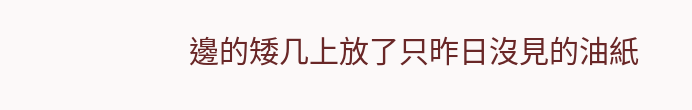邊的矮几上放了只昨日沒見的油紙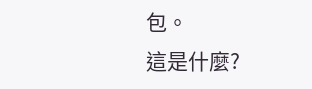包。
這是什麼?